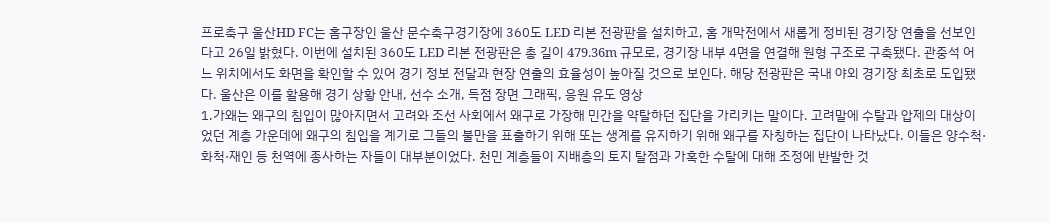프로축구 울산HD FC는 홈구장인 울산 문수축구경기장에 360도 LED 리본 전광판을 설치하고, 홈 개막전에서 새롭게 정비된 경기장 연출을 선보인다고 26일 밝혔다. 이번에 설치된 360도 LED 리본 전광판은 총 길이 479.36m 규모로, 경기장 내부 4면을 연결해 원형 구조로 구축됐다. 관중석 어느 위치에서도 화면을 확인할 수 있어 경기 정보 전달과 현장 연출의 효율성이 높아질 것으로 보인다. 해당 전광판은 국내 야외 경기장 최초로 도입됐다. 울산은 이를 활용해 경기 상황 안내, 선수 소개, 득점 장면 그래픽, 응원 유도 영상
1.가왜는 왜구의 침입이 많아지면서 고려와 조선 사회에서 왜구로 가장해 민간을 약탈하던 집단을 가리키는 말이다. 고려말에 수탈과 압제의 대상이었던 계층 가운데에 왜구의 침입을 계기로 그들의 불만을 표출하기 위해 또는 생계를 유지하기 위해 왜구를 자칭하는 집단이 나타났다. 이들은 양수척·화척·재인 등 천역에 종사하는 자들이 대부분이었다. 천민 계층들이 지배층의 토지 탈점과 가혹한 수탈에 대해 조정에 반발한 것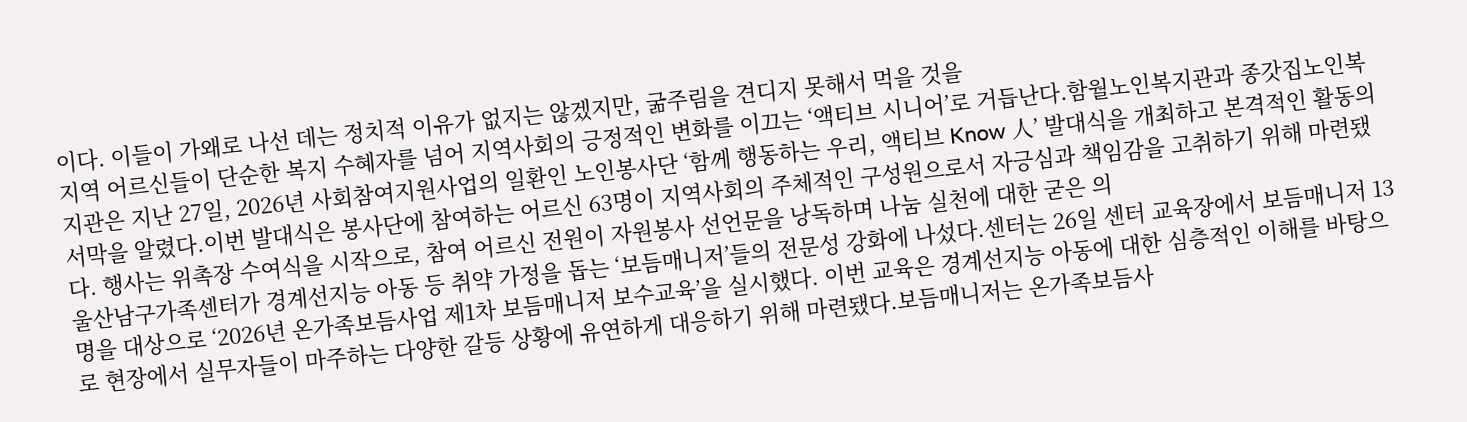이다. 이들이 가왜로 나선 데는 정치적 이유가 없지는 않겠지만, 굶주림을 견디지 못해서 먹을 것을
지역 어르신들이 단순한 복지 수혜자를 넘어 지역사회의 긍정적인 변화를 이끄는 ‘액티브 시니어’로 거듭난다.함월노인복지관과 종갓집노인복지관은 지난 27일, 2026년 사회참여지원사업의 일환인 노인봉사단 ‘함께 행동하는 우리, 액티브 Know 人’ 발대식을 개최하고 본격적인 활동의 서막을 알렸다.이번 발대식은 봉사단에 참여하는 어르신 63명이 지역사회의 주체적인 구성원으로서 자긍심과 책임감을 고취하기 위해 마련됐다. 행사는 위촉장 수여식을 시작으로, 참여 어르신 전원이 자원봉사 선언문을 낭독하며 나눔 실천에 대한 굳은 의
울산남구가족센터가 경계선지능 아동 등 취약 가정을 돕는 ‘보듬매니저’들의 전문성 강화에 나섰다.센터는 26일 센터 교육장에서 보듬매니저 13명을 대상으로 ‘2026년 온가족보듬사업 제1차 보듬매니저 보수교육’을 실시했다. 이번 교육은 경계선지능 아동에 대한 심층적인 이해를 바탕으로 현장에서 실무자들이 마주하는 다양한 갈등 상황에 유연하게 대응하기 위해 마련됐다.보듬매니저는 온가족보듬사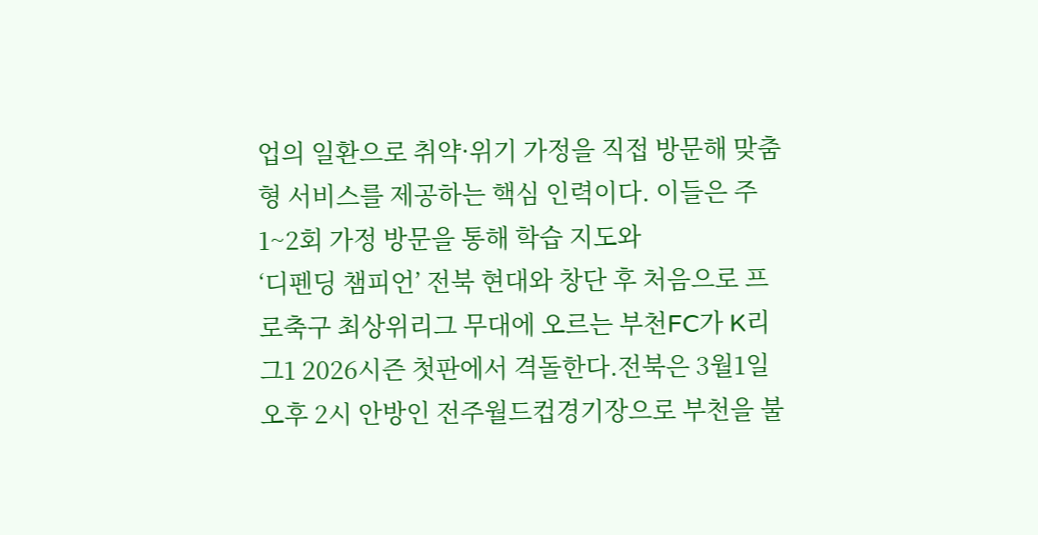업의 일환으로 취약·위기 가정을 직접 방문해 맞춤형 서비스를 제공하는 핵심 인력이다. 이들은 주 1~2회 가정 방문을 통해 학습 지도와
‘디펜딩 챔피언’ 전북 현대와 창단 후 처음으로 프로축구 최상위리그 무대에 오르는 부천FC가 K리그1 2026시즌 첫판에서 격돌한다.전북은 3월1일 오후 2시 안방인 전주월드컵경기장으로 부천을 불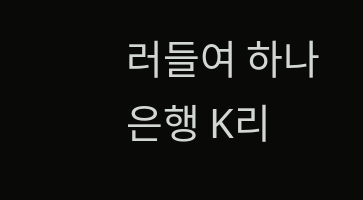러들여 하나은행 K리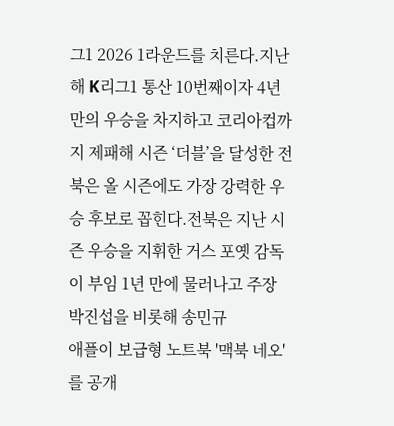그1 2026 1라운드를 치른다.지난해 K리그1 통산 10번째이자 4년 만의 우승을 차지하고 코리아컵까지 제패해 시즌 ‘더블’을 달성한 전북은 올 시즌에도 가장 강력한 우승 후보로 꼽힌다.전북은 지난 시즌 우승을 지휘한 거스 포옛 감독이 부임 1년 만에 물러나고 주장 박진섭을 비롯해 송민규
애플이 보급형 노트북 '맥북 네오'를 공개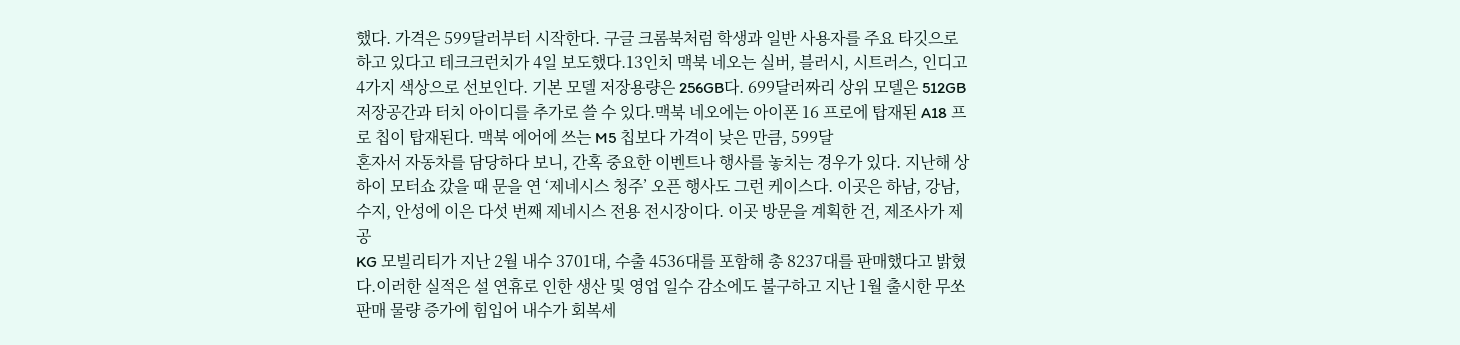했다. 가격은 599달러부터 시작한다. 구글 크롬북처럼 학생과 일반 사용자를 주요 타깃으로 하고 있다고 테크크런치가 4일 보도했다.13인치 맥북 네오는 실버, 블러시, 시트러스, 인디고 4가지 색상으로 선보인다. 기본 모델 저장용량은 256GB다. 699달러짜리 상위 모델은 512GB 저장공간과 터치 아이디를 추가로 쓸 수 있다.맥북 네오에는 아이폰 16 프로에 탑재된 A18 프로 칩이 탑재된다. 맥북 에어에 쓰는 M5 칩보다 가격이 낮은 만큼, 599달
혼자서 자동차를 담당하다 보니, 간혹 중요한 이벤트나 행사를 놓치는 경우가 있다. 지난해 상하이 모터쇼 갔을 때 문을 연 ‘제네시스 청주’ 오픈 행사도 그런 케이스다. 이곳은 하남, 강남, 수지, 안성에 이은 다섯 번째 제네시스 전용 전시장이다. 이곳 방문을 계획한 건, 제조사가 제공
KG 모빌리티가 지난 2월 내수 3701대, 수출 4536대를 포함해 총 8237대를 판매했다고 밝혔다.이러한 실적은 설 연휴로 인한 생산 및 영업 일수 감소에도 불구하고 지난 1월 출시한 무쏘 판매 물량 증가에 힘입어 내수가 회복세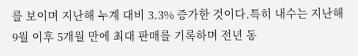를 보이며 지난해 누계 대비 3.3% 증가한 것이다.특히 내수는 지난해 9월 이후 5개월 만에 최대 판매를 기록하며 전년 동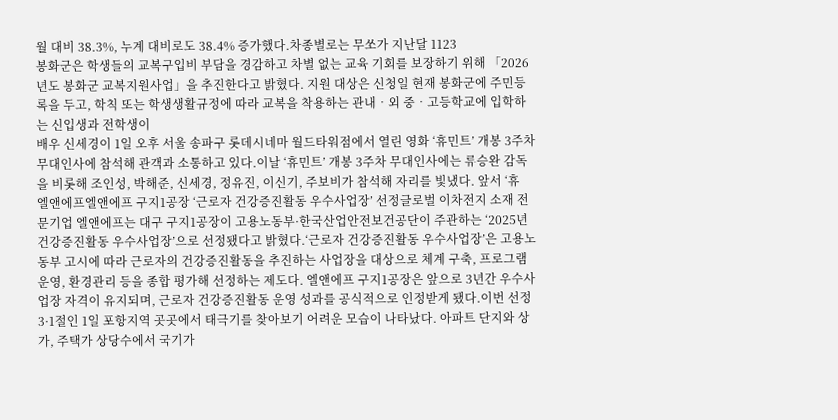월 대비 38.3%, 누계 대비로도 38.4% 증가했다.차종별로는 무쏘가 지난달 1123
봉화군은 학생들의 교복구입비 부담을 경감하고 차별 없는 교육 기회를 보장하기 위해 「2026년도 봉화군 교복지원사업」을 추진한다고 밝혔다. 지원 대상은 신청일 현재 봉화군에 주민등록을 두고, 학칙 또는 학생생활규정에 따라 교복을 착용하는 관내‧외 중‧고등학교에 입학하는 신입생과 전학생이
배우 신세경이 1일 오후 서울 송파구 롯데시네마 월드타워점에서 열린 영화 ‘휴민트’ 개봉 3주차 무대인사에 참석해 관객과 소통하고 있다.이날 ‘휴민트’ 개봉 3주차 무대인사에는 류승완 감독을 비롯해 조인성, 박해준, 신세경, 정유진, 이신기, 주보비가 참석해 자리를 빛냈다. 앞서 ‘휴
엘앤에프엘앤에프 구지1공장 ‘근로자 건강증진활동 우수사업장’ 선정글로벌 이차전지 소재 전문기업 엘앤에프는 대구 구지1공장이 고용노동부·한국산업안전보건공단이 주관하는 ‘2025년 건강증진활동 우수사업장’으로 선정됐다고 밝혔다.‘근로자 건강증진활동 우수사업장’은 고용노동부 고시에 따라 근로자의 건강증진활동을 추진하는 사업장을 대상으로 체계 구축, 프로그램 운영, 환경관리 등을 종합 평가해 선정하는 제도다. 엘앤에프 구지1공장은 앞으로 3년간 우수사업장 자격이 유지되며, 근로자 건강증진활동 운영 성과를 공식적으로 인정받게 됐다.이번 선정
3·1절인 1일 포항지역 곳곳에서 태극기를 찾아보기 어려운 모습이 나타났다. 아파트 단지와 상가, 주택가 상당수에서 국기가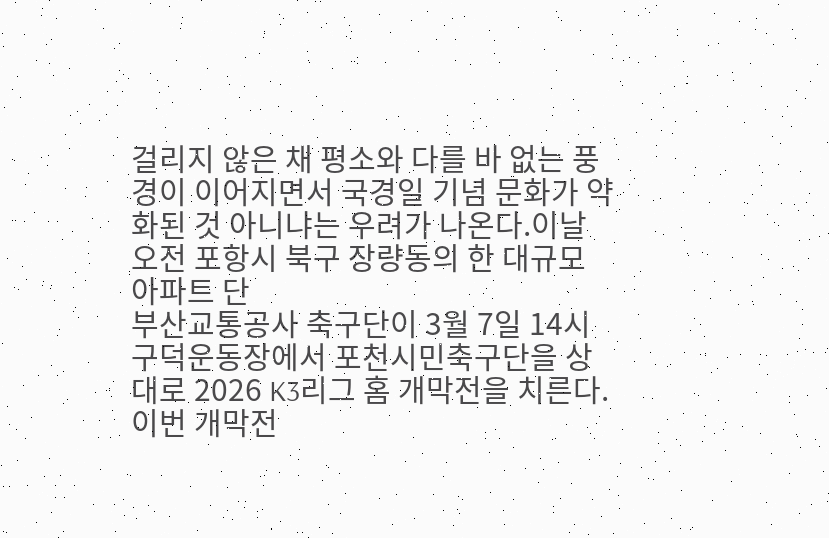걸리지 않은 채 평소와 다를 바 없는 풍경이 이어지면서 국경일 기념 문화가 약화된 것 아니냐는 우려가 나온다.이날 오전 포항시 북구 장량동의 한 대규모 아파트 단
부산교통공사 축구단이 3월 7일 14시 구덕운동장에서 포천시민축구단을 상대로 2026 K3리그 홈 개막전을 치른다.이번 개막전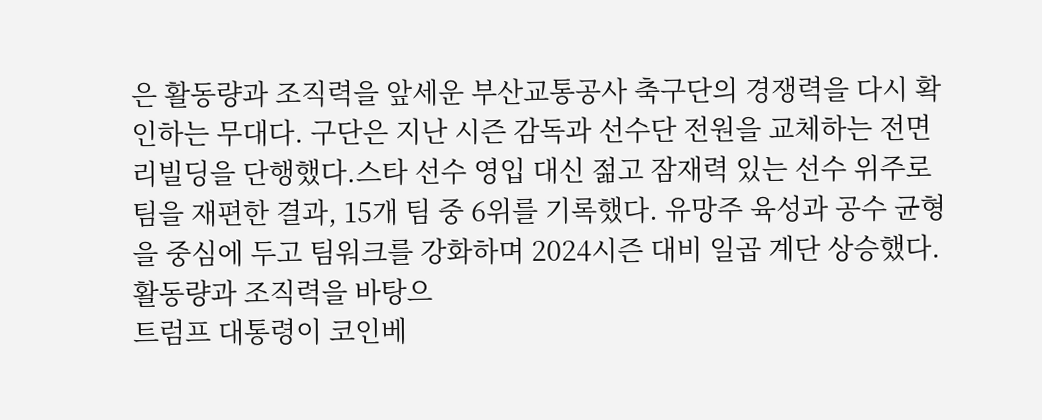은 활동량과 조직력을 앞세운 부산교통공사 축구단의 경쟁력을 다시 확인하는 무대다. 구단은 지난 시즌 감독과 선수단 전원을 교체하는 전면 리빌딩을 단행했다.스타 선수 영입 대신 젊고 잠재력 있는 선수 위주로 팀을 재편한 결과, 15개 팀 중 6위를 기록했다. 유망주 육성과 공수 균형을 중심에 두고 팀워크를 강화하며 2024시즌 대비 일곱 계단 상승했다. 활동량과 조직력을 바탕으
트럼프 대통령이 코인베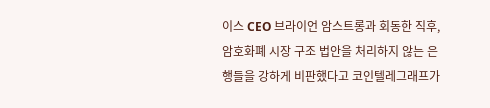이스 CEO 브라이언 암스트롱과 회동한 직후, 암호화폐 시장 구조 법안을 처리하지 않는 은행들을 강하게 비판했다고 코인텔레그래프가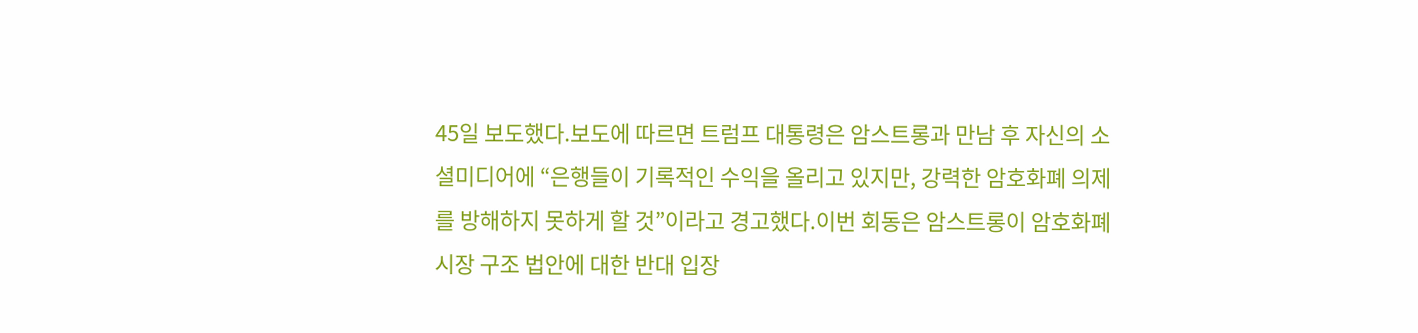45일 보도했다.보도에 따르면 트럼프 대통령은 암스트롱과 만남 후 자신의 소셜미디어에 “은행들이 기록적인 수익을 올리고 있지만, 강력한 암호화폐 의제를 방해하지 못하게 할 것”이라고 경고했다.이번 회동은 암스트롱이 암호화폐 시장 구조 법안에 대한 반대 입장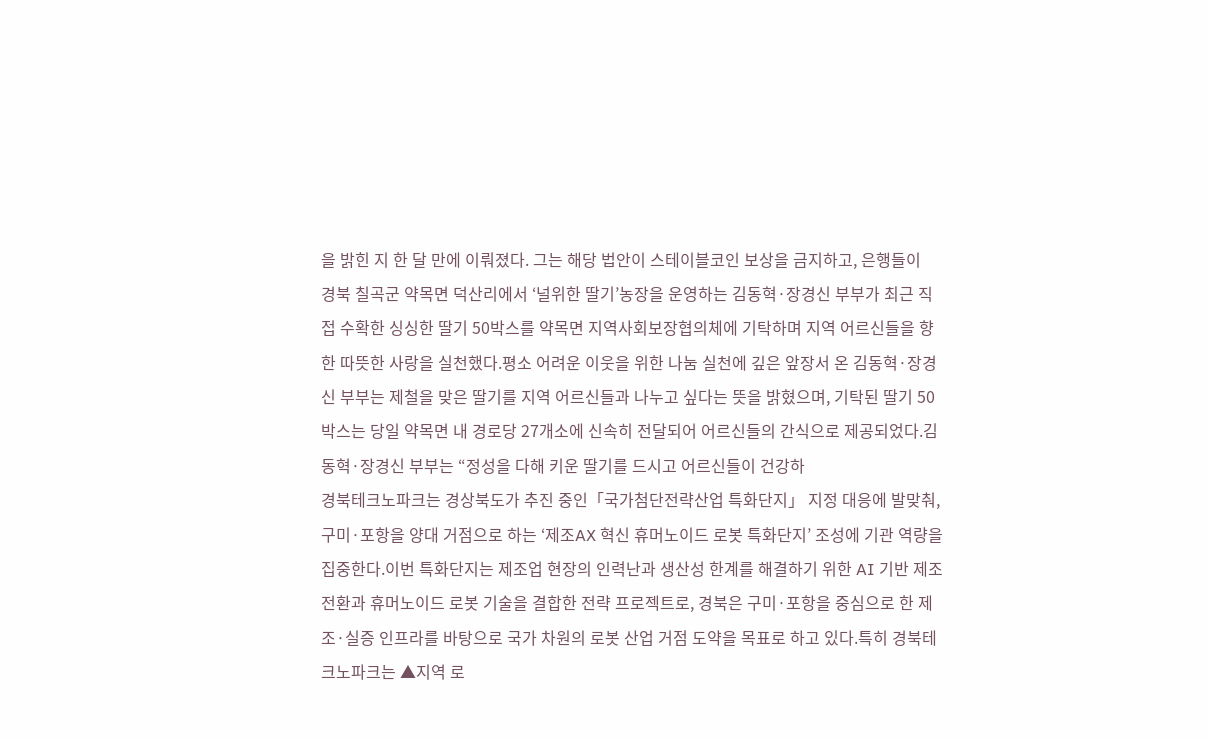을 밝힌 지 한 달 만에 이뤄졌다. 그는 해당 법안이 스테이블코인 보상을 금지하고, 은행들이
경북 칠곡군 약목면 덕산리에서 ‘널위한 딸기’농장을 운영하는 김동혁·장경신 부부가 최근 직접 수확한 싱싱한 딸기 50박스를 약목면 지역사회보장협의체에 기탁하며 지역 어르신들을 향한 따뜻한 사랑을 실천했다.평소 어려운 이웃을 위한 나눔 실천에 깊은 앞장서 온 김동혁·장경신 부부는 제철을 맞은 딸기를 지역 어르신들과 나누고 싶다는 뜻을 밝혔으며, 기탁된 딸기 50박스는 당일 약목면 내 경로당 27개소에 신속히 전달되어 어르신들의 간식으로 제공되었다.김동혁·장경신 부부는 “정성을 다해 키운 딸기를 드시고 어르신들이 건강하
경북테크노파크는 경상북도가 추진 중인「국가첨단전략산업 특화단지」 지정 대응에 발맞춰, 구미·포항을 양대 거점으로 하는 ‘제조AX 혁신 휴머노이드 로봇 특화단지’ 조성에 기관 역량을 집중한다.이번 특화단지는 제조업 현장의 인력난과 생산성 한계를 해결하기 위한 AI 기반 제조전환과 휴머노이드 로봇 기술을 결합한 전략 프로젝트로, 경북은 구미·포항을 중심으로 한 제조·실증 인프라를 바탕으로 국가 차원의 로봇 산업 거점 도약을 목표로 하고 있다.특히 경북테크노파크는 ▲지역 로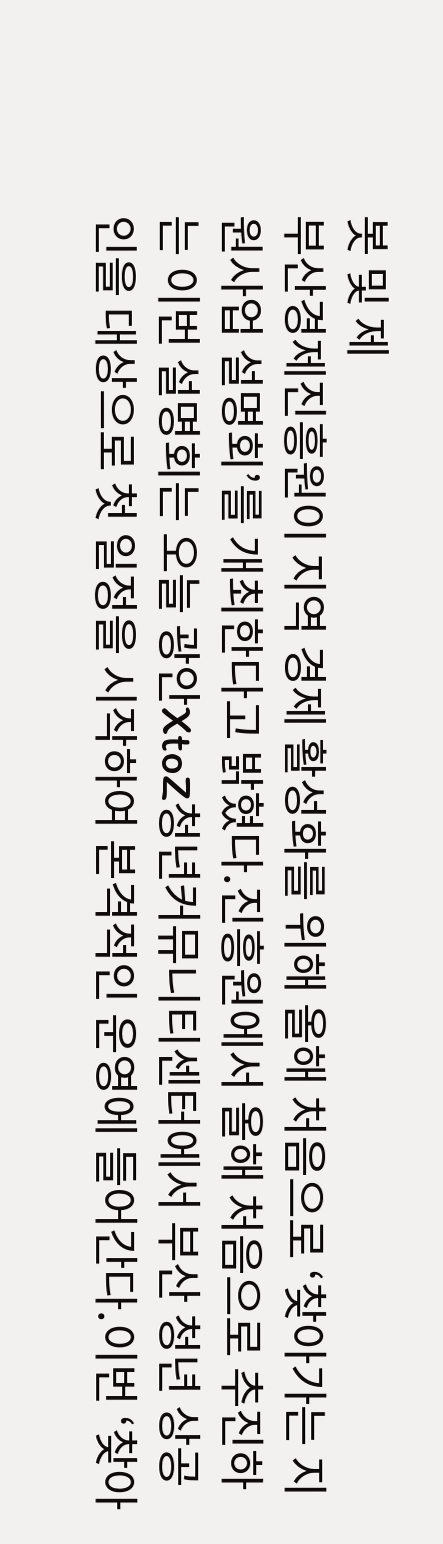봇 및 제
부산경제진흥원이 지역 경제 활성화를 위해 올해 처음으로 ‘찾아가는 지원사업 설명회’를 개최한다고 밝혔다.진흥원에서 올해 처음으로 추진하는 이번 설명회는 오늘 광안XtoZ청년커뮤니티센터에서 부산 청년 상공인을 대상으로 첫 일정을 시작하여 본격적인 운영에 들어간다.이번 ‘찾아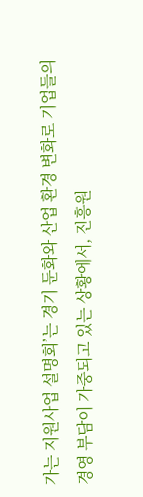가는 지원사업 설명회’는 경기 둔화와 산업 환경 변화로 기업들의 경영 부담이 가중되고 있는 상황에서, 진흥원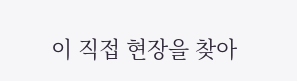이 직접 현장을 찾아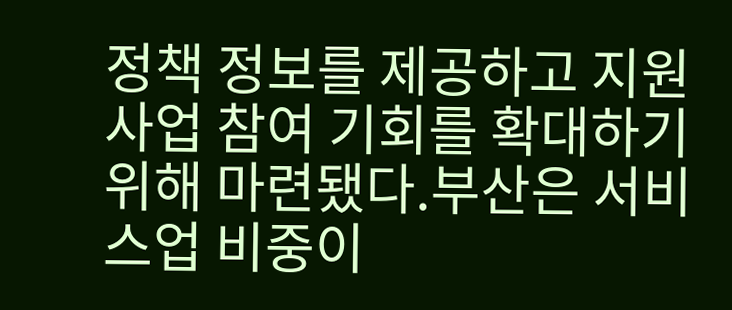정책 정보를 제공하고 지원사업 참여 기회를 확대하기 위해 마련됐다.부산은 서비스업 비중이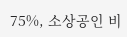75%, 소상공인 비